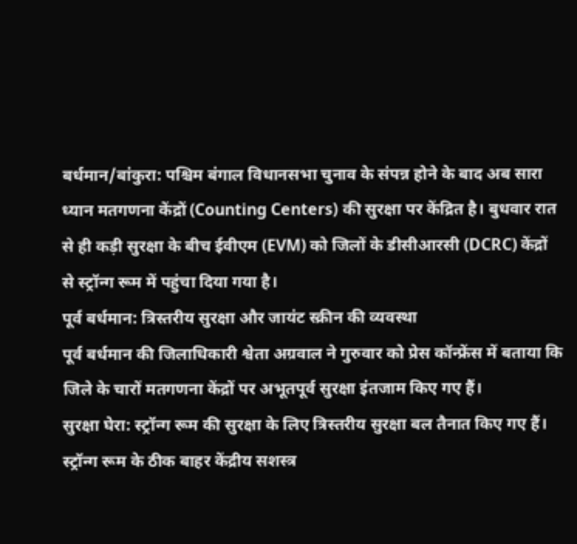बर्धमान/बांकुरा: पश्चिम बंगाल विधानसभा चुनाव के संपन्न होने के बाद अब सारा ध्यान मतगणना केंद्रों (Counting Centers) की सुरक्षा पर केंद्रित है। बुधवार रात से ही कड़ी सुरक्षा के बीच ईवीएम (EVM) को जिलों के डीसीआरसी (DCRC) केंद्रों से स्ट्रॉन्ग रूम में पहुंचा दिया गया है।
पूर्व बर्धमान: त्रिस्तरीय सुरक्षा और जायंट स्क्रीन की व्यवस्था
पूर्व बर्धमान की जिलाधिकारी श्वेता अग्रवाल ने गुरुवार को प्रेस कॉन्फ्रेंस में बताया कि जिले के चारों मतगणना केंद्रों पर अभूतपूर्व सुरक्षा इंतजाम किए गए हैं।
सुरक्षा घेरा: स्ट्रॉन्ग रूम की सुरक्षा के लिए त्रिस्तरीय सुरक्षा बल तैनात किए गए हैं। स्ट्रॉन्ग रूम के ठीक बाहर केंद्रीय सशस्त्र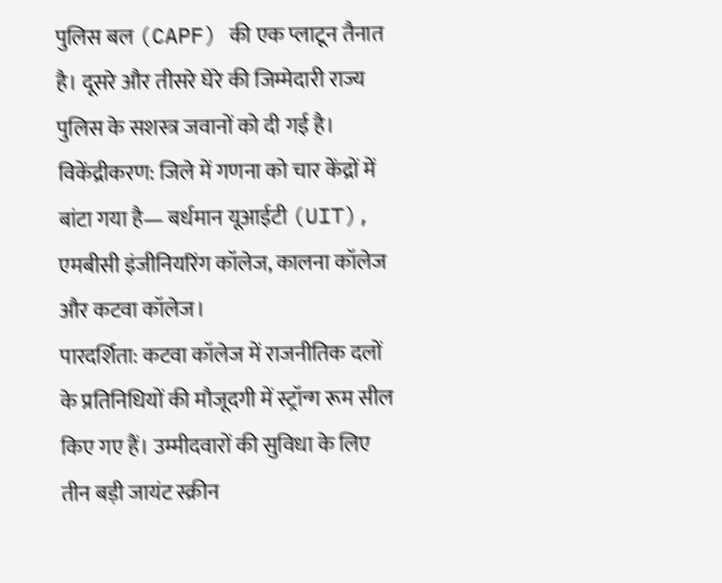पुलिस बल (CAPF) की एक प्लाटून तैनात है। दूसरे और तीसरे घेरे की जिम्मेदारी राज्य पुलिस के सशस्त्र जवानों को दी गई है।
विकेंद्रीकरण: जिले में गणना को चार केंद्रों में बांटा गया है— बर्धमान यूआईटी (UIT), एमबीसी इंजीनियरिंग कॉलेज, कालना कॉलेज और कटवा कॉलेज।
पारदर्शिता: कटवा कॉलेज में राजनीतिक दलों के प्रतिनिधियों की मौजूदगी में स्ट्रॉन्ग रूम सील किए गए हैं। उम्मीदवारों की सुविधा के लिए तीन बड़ी जायंट स्क्रीन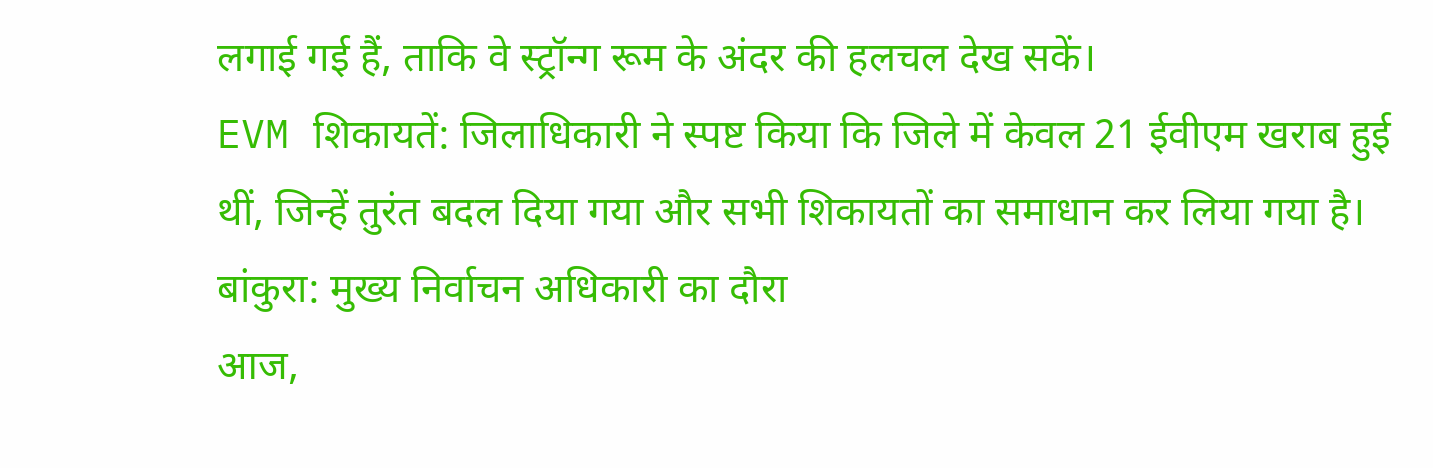लगाई गई हैं, ताकि वे स्ट्रॉन्ग रूम के अंदर की हलचल देख सकें।
EVM शिकायतें: जिलाधिकारी ने स्पष्ट किया कि जिले में केवल 21 ईवीएम खराब हुई थीं, जिन्हें तुरंत बदल दिया गया और सभी शिकायतों का समाधान कर लिया गया है।
बांकुरा: मुख्य निर्वाचन अधिकारी का दौरा
आज,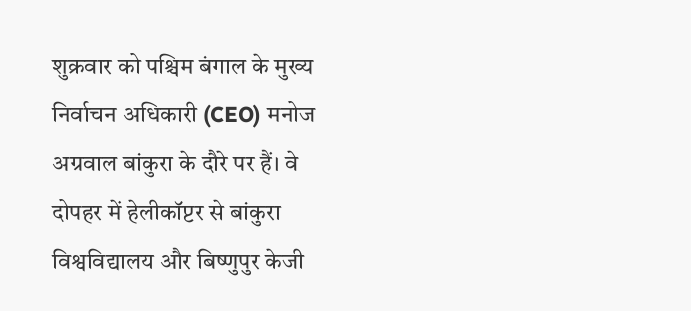शुक्रवार को पश्चिम बंगाल के मुख्य निर्वाचन अधिकारी (CEO) मनोज अग्रवाल बांकुरा के दौरे पर हैं। वे दोपहर में हेलीकॉप्टर से बांकुरा विश्वविद्यालय और बिष्णुपुर केजी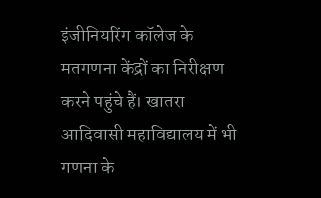इंजीनियरिंग कॉलेज के मतगणना केंद्रों का निरीक्षण करने पहुंचे हैं। खातरा आदिवासी महाविद्यालय में भी गणना के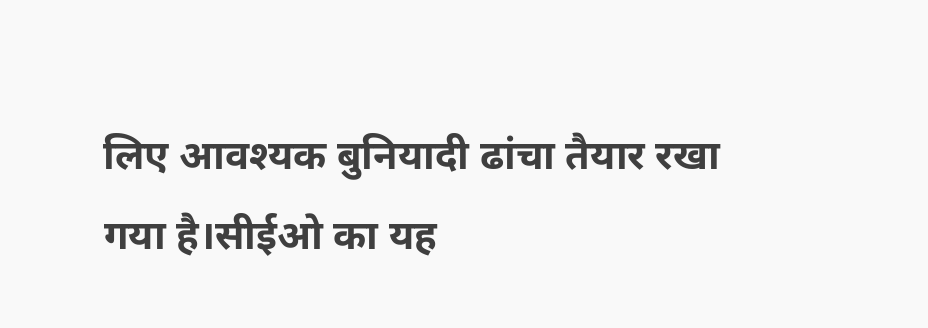लिए आवश्यक बुनियादी ढांचा तैयार रखा गया है।सीईओ का यह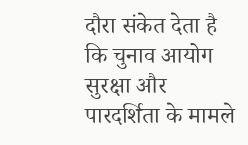दौरा संकेत देता है कि चुनाव आयोग सुरक्षा और पारदर्शिता के मामले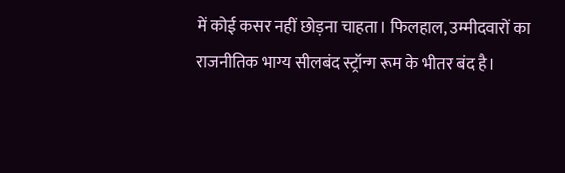में कोई कसर नहीं छोड़ना चाहता। फिलहाल, उम्मीदवारों का राजनीतिक भाग्य सीलबंद स्ट्रॉन्ग रूम के भीतर बंद है।